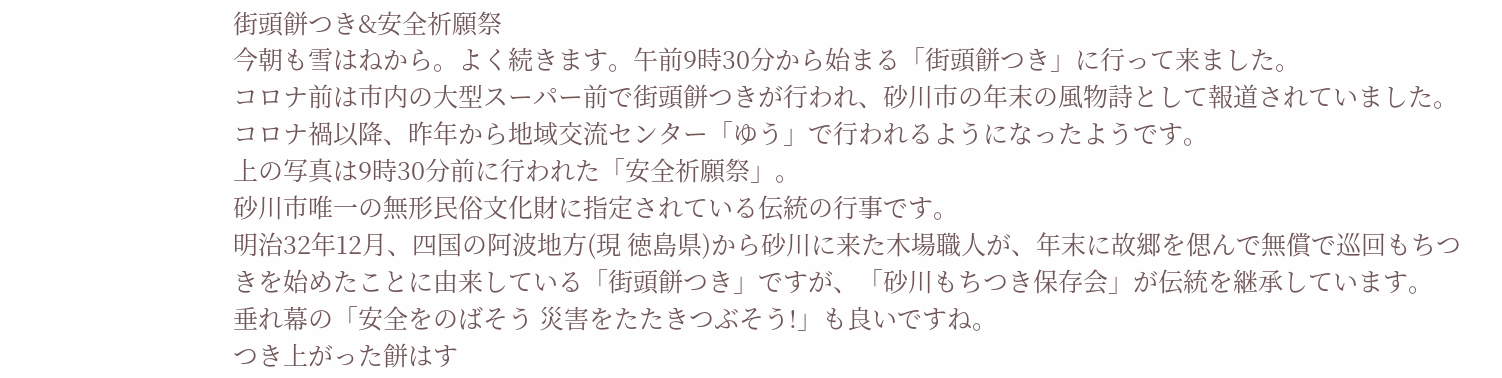街頭餅つき&安全祈願祭
今朝も雪はねから。よく続きます。午前9時30分から始まる「街頭餅つき」に行って来ました。
コロナ前は市内の大型スーパー前で街頭餅つきが行われ、砂川市の年末の風物詩として報道されていました。
コロナ禍以降、昨年から地域交流センター「ゆう」で行われるようになったようです。
上の写真は9時30分前に行われた「安全祈願祭」。
砂川市唯一の無形民俗文化財に指定されている伝統の行事です。
明治32年12月、四国の阿波地方(現 徳島県)から砂川に来た木場職人が、年末に故郷を偲んで無償で巡回もちつきを始めたことに由来している「街頭餅つき」ですが、「砂川もちつき保存会」が伝統を継承しています。
垂れ幕の「安全をのばそう 災害をたたきつぶそう!」も良いですね。
つき上がった餅はす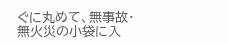ぐに丸めて、無事故・無火災の小袋に入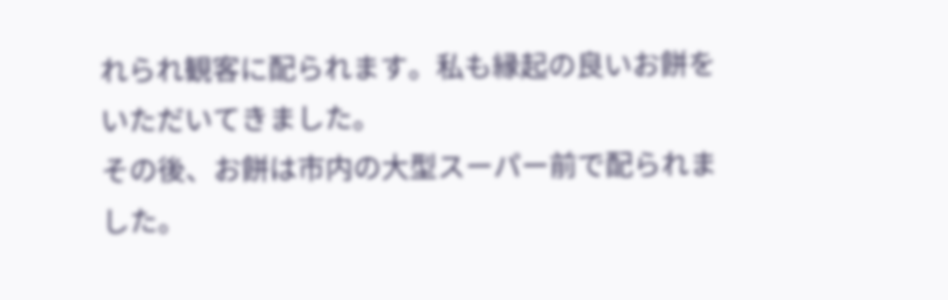れられ観客に配られます。私も縁起の良いお餅をいただいてきました。
その後、お餅は市内の大型スーパー前で配られました。